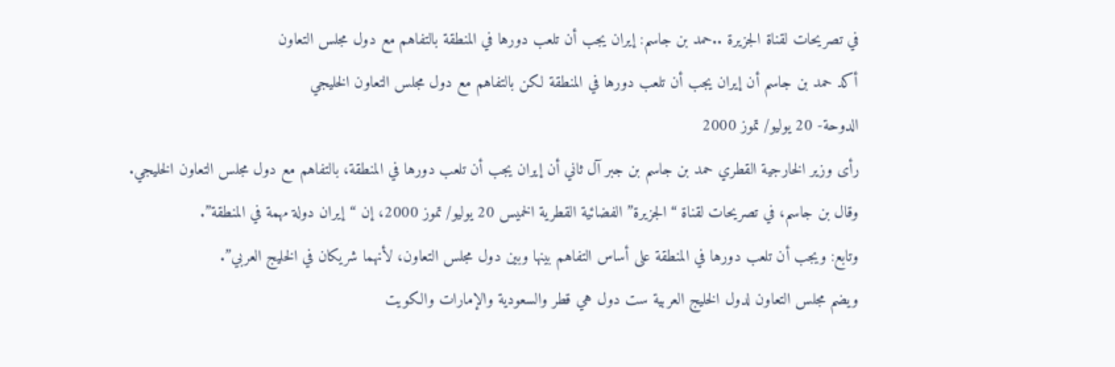في تصريحات لقناة الجزيرة ..حمد بن جاسم: إيران يجب أن تلعب دورها في المنطقة بالتفاهم مع دول مجلس التعاون
أكد حمد بن جاسم أن إيران يجب أن تلعب دورها في المنطقة لكن بالتفاهم مع دول مجلس التعاون الخليجي
الدوحة- 20 يوليو/ تموز 2000
رأى وزير الخارجية القطري حمد بن جاسم بن جبر آل ثاني أن إيران يجب أن تلعب دورها في المنطقة، بالتفاهم مع دول مجلس التعاون الخليجي.
وقال بن جاسم، في تصريحات لقناة “الجزيرة” الفضائية القطرية الخميس 20 يوليو/ تموز 2000، إن “إيران دولة مهمة في المنطقة”.
وتابع: ويجب أن تلعب دورها في المنطقة على أساس التفاهم بينها وبين دول مجلس التعاون، لأنهما شريكان في الخليج العربي”.
ويضم مجلس التعاون لدول الخليج العربية ست دول هي قطر والسعودية والإمارات والكويت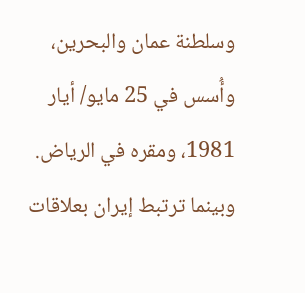وسلطنة عمان والبحرين، وأُسس في 25 مايو/ أيار 1981، ومقره في الرياض.
وبينما ترتبط إيران بعلاقات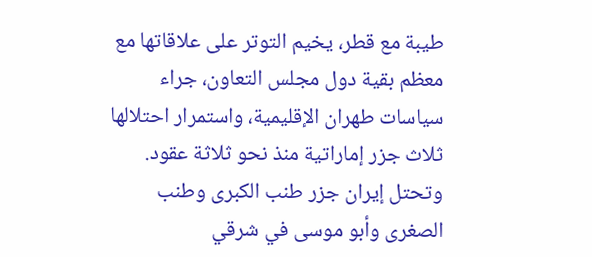طيبة مع قطر، يخيم التوتر على علاقاتها مع معظم بقية دول مجلس التعاون، جراء سياسات طهران الإقليمية، واستمرار احتلالها ثلاث جزر إماراتية منذ نحو ثلاثة عقود.
وتحتل إيران جزر طنب الكبرى وطنب الصغرى وأبو موسى في شرقي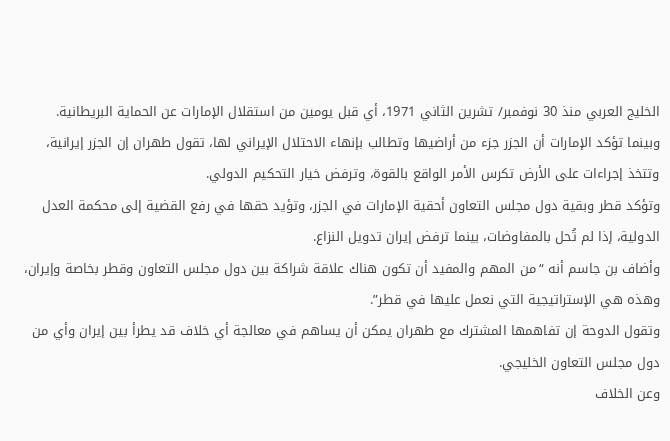الخليج العربي منذ 30 نوفمبر/ تشرين الثاني 1971، أي قبل يومين من استقلال الإمارات عن الحماية البريطانية.
وبينما تؤكد الإمارات أن الجزر جزء من أراضيها وتطالب بإنهاء الاحتلال الإيراني لها، تقول طهران إن الجزر إيرانية، وتتخذ إجراءات على الأرض تكرس الأمر الواقع بالقوة، وترفض خيار التحكيم الدولي.
وتؤكد قطر وبقية دول مجلس التعاون أحقية الإمارات في الجزر، وتؤيد حقها في رفع القضية إلى محكمة العدل الدولية، إذا لم تُحل بالمفاوضات، بينما ترفض إيران تدويل النزاع.
وأضاف بن جاسم أنه “من المهم والمفيد أن تكون هناك علاقة شراكة بين دول مجلس التعاون وقطر بخاصة وإيران، وهذه هي الإستراتيجية التي نعمل عليها في قطر”.
وتقول الدوحة إن تفاهمها المشترك مع طهران يمكن أن يساهم في معالجة أي خلاف قد يطرأ بين إيران وأي من دول مجلس التعاون الخليجي.
وعن الخلاف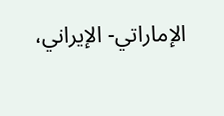الإماراتي- الإيراني،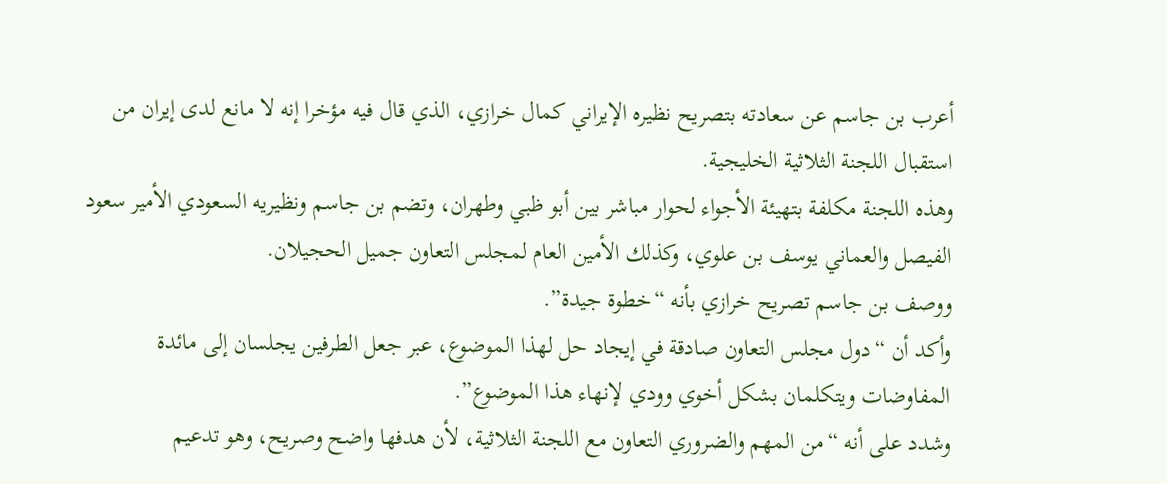أعرب بن جاسم عن سعادته بتصريح نظيره الإيراني كمال خرازي، الذي قال فيه مؤخرا إنه لا مانع لدى إيران من استقبال اللجنة الثلاثية الخليجية.
وهذه اللجنة مكلفة بتهيئة الأجواء لحوار مباشر بين أبو ظبي وطهران، وتضم بن جاسم ونظيريه السعودي الأمير سعود الفيصل والعماني يوسف بن علوي، وكذلك الأمين العام لمجلس التعاون جميل الحجيلان.
ووصف بن جاسم تصريح خرازي بأنه “خطوة جيدة”.
وأكد أن “دول مجلس التعاون صادقة في إيجاد حل لهذا الموضوع، عبر جعل الطرفين يجلسان إلى مائدة المفاوضات ويتكلمان بشكل أخوي وودي لإنهاء هذا الموضوع”.
وشدد على أنه “من المهم والضروري التعاون مع اللجنة الثلاثية، لأن هدفها واضح وصريح، وهو تدعيم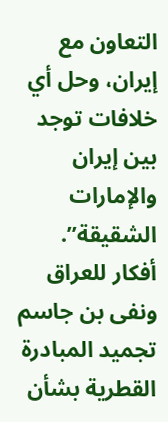التعاون مع إيران، وحل أي خلافات توجد بين إيران والإمارات الشقيقة”.
أفكار للعراق
ونفى بن جاسم تجميد المبادرة القطرية بشأن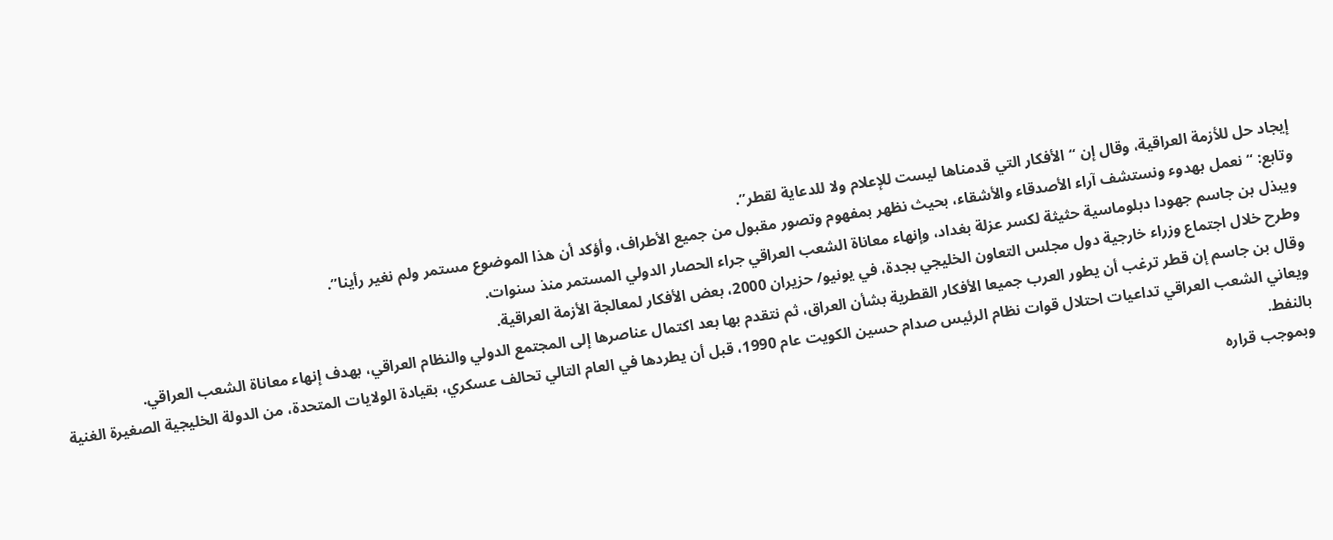إيجاد حل للأزمة العراقية، وقال إن “الأفكار التي قدمناها ليست للإعلام ولا للدعاية لقطر”.
وتابع: “نعمل بهدوء ونستشف آراء الأصدقاء والأشقاء، بحيث نظهر بمفهوم وتصور مقبول من جميع الأطراف، وأؤكد أن هذا الموضوع مستمر ولم نغير رأينا”.
ويبذل بن جاسم جهودا دبلوماسية حثيثة لكسر عزلة بغداد، وإنهاء معاناة الشعب العراقي جراء الحصار الدولي المستمر منذ سنوات.
وطرح خلال اجتماع وزراء خارجية دول مجلس التعاون الخليجي بجدة، في يونيو/ حزيران 2000، بعض الأفكار لمعالجة الأزمة العراقية.
وقال بن جاسم إن قطر ترغب أن يطور العرب جميعا الأفكار القطرية بشأن العراق، ثم نتقدم بها بعد اكتمال عناصرها إلى المجتمع الدولي والنظام العراقي، بهدف إنهاء معاناة الشعب العراقي.
ويعاني الشعب العراقي تداعيات احتلال قوات نظام الرئيس صدام حسين الكويت عام 1990، قبل أن يطردها في العام التالي تحالف عسكري، بقيادة الولايات المتحدة، من الدولة الخليجية الصغيرة الغنية بالنفط.
وبموجب قراره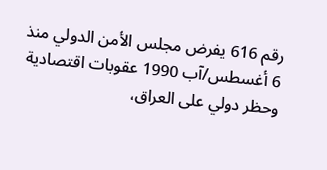رقم 616 يفرض مجلس الأمن الدولي منذ 6 أغسطس/آب 1990 عقوبات اقتصادية وحظر دولي على العراق،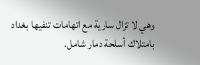وهي لا تزال سارية مع اتهامات تنفيها بغداد بامتلاك أسلحة دمار شامل.